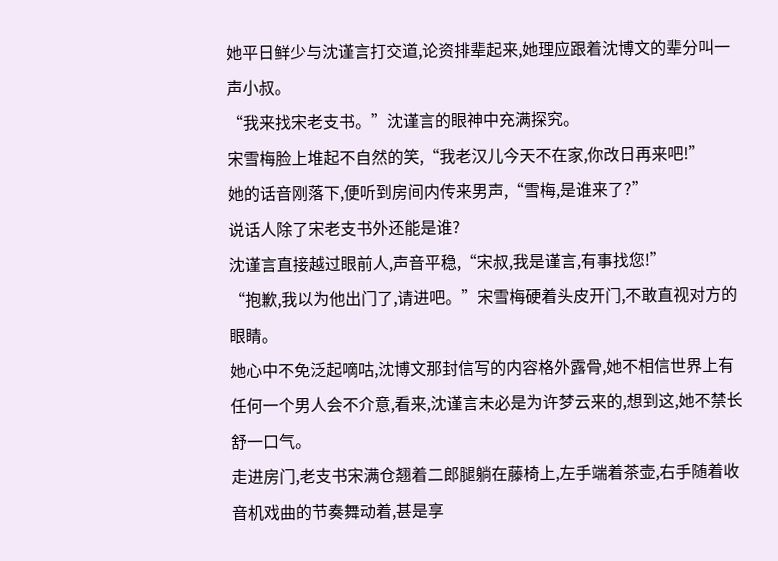她平日鲜少与沈谨言打交道,论资排辈起来,她理应跟着沈博文的辈分叫一声小叔。
“我来找宋老支书。”沈谨言的眼神中充满探究。
宋雪梅脸上堆起不自然的笑,“我老汉儿今天不在家,你改日再来吧!”
她的话音刚落下,便听到房间内传来男声,“雪梅,是谁来了?”
说话人除了宋老支书外还能是谁?
沈谨言直接越过眼前人,声音平稳,“宋叔,我是谨言,有事找您!”
“抱歉,我以为他出门了,请进吧。”宋雪梅硬着头皮开门,不敢直视对方的眼睛。
她心中不免泛起嘀咕,沈博文那封信写的内容格外露骨,她不相信世界上有任何一个男人会不介意,看来,沈谨言未必是为许梦云来的,想到这,她不禁长舒一口气。
走进房门,老支书宋满仓翘着二郎腿躺在藤椅上,左手端着茶壶,右手随着收音机戏曲的节奏舞动着,甚是享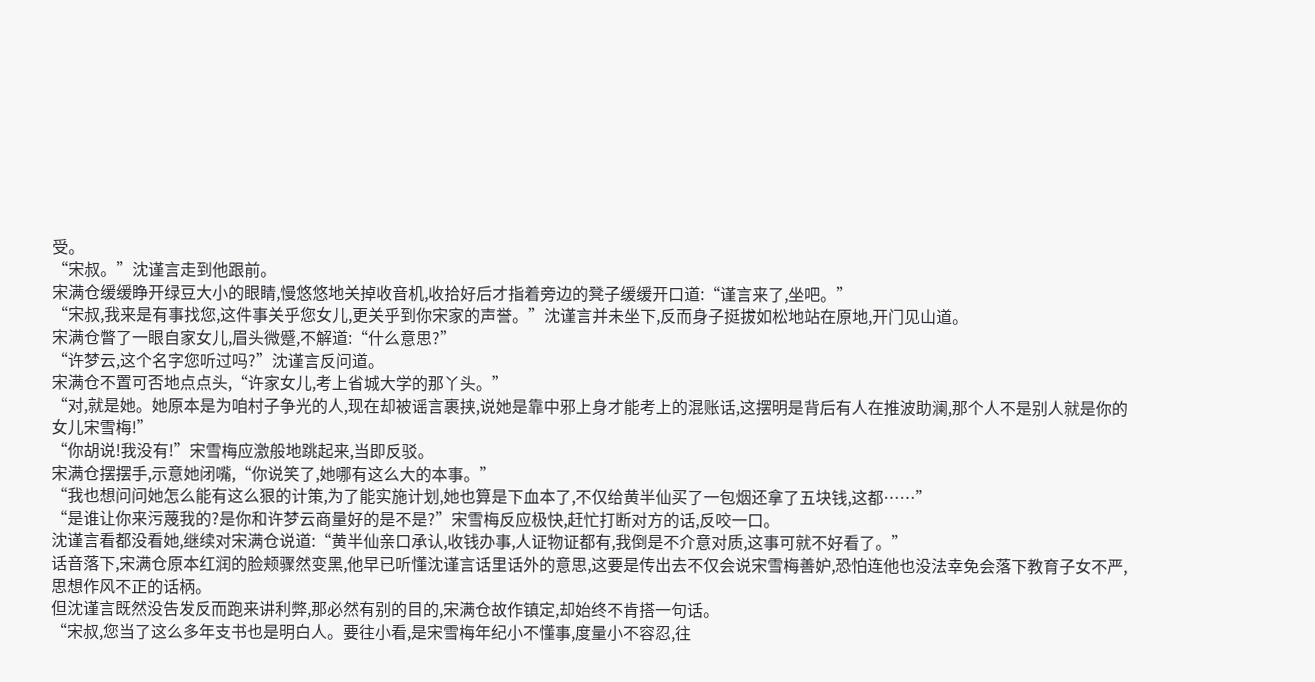受。
“宋叔。”沈谨言走到他跟前。
宋满仓缓缓睁开绿豆大小的眼睛,慢悠悠地关掉收音机,收拾好后才指着旁边的凳子缓缓开口道:“谨言来了,坐吧。”
“宋叔,我来是有事找您,这件事关乎您女儿,更关乎到你宋家的声誉。”沈谨言并未坐下,反而身子挺拔如松地站在原地,开门见山道。
宋满仓瞥了一眼自家女儿,眉头微蹙,不解道:“什么意思?”
“许梦云,这个名字您听过吗?”沈谨言反问道。
宋满仓不置可否地点点头,“许家女儿,考上省城大学的那丫头。”
“对,就是她。她原本是为咱村子争光的人,现在却被谣言裹挟,说她是靠中邪上身才能考上的混账话,这摆明是背后有人在推波助澜,那个人不是别人就是你的女儿宋雪梅!”
“你胡说!我没有!”宋雪梅应激般地跳起来,当即反驳。
宋满仓摆摆手,示意她闭嘴,“你说笑了,她哪有这么大的本事。”
“我也想问问她怎么能有这么狠的计策,为了能实施计划,她也算是下血本了,不仅给黄半仙买了一包烟还拿了五块钱,这都……”
“是谁让你来污蔑我的?是你和许梦云商量好的是不是?”宋雪梅反应极快,赶忙打断对方的话,反咬一口。
沈谨言看都没看她,继续对宋满仓说道:“黄半仙亲口承认,收钱办事,人证物证都有,我倒是不介意对质,这事可就不好看了。”
话音落下,宋满仓原本红润的脸颊骤然变黑,他早已听懂沈谨言话里话外的意思,这要是传出去不仅会说宋雪梅善妒,恐怕连他也没法幸免会落下教育子女不严,思想作风不正的话柄。
但沈谨言既然没告发反而跑来讲利弊,那必然有别的目的,宋满仓故作镇定,却始终不肯搭一句话。
“宋叔,您当了这么多年支书也是明白人。要往小看,是宋雪梅年纪小不懂事,度量小不容忍,往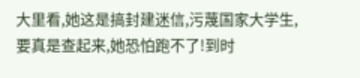大里看,她这是搞封建迷信,污蔑国家大学生,要真是查起来,她恐怕跑不了!到时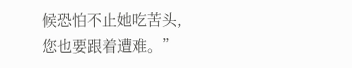候恐怕不止她吃苦头,您也要跟着遭难。”